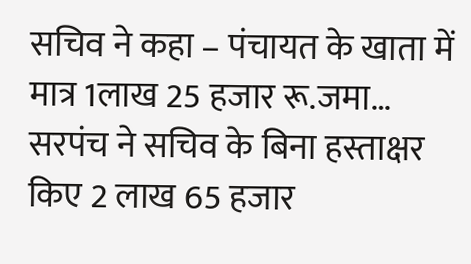सचिव ने कहा – पंचायत के खाता में मात्र 1लाख 25 हजार रू.जमा…
सरपंच ने सचिव के बिना हस्ताक्षर किए 2 लाख 65 हजार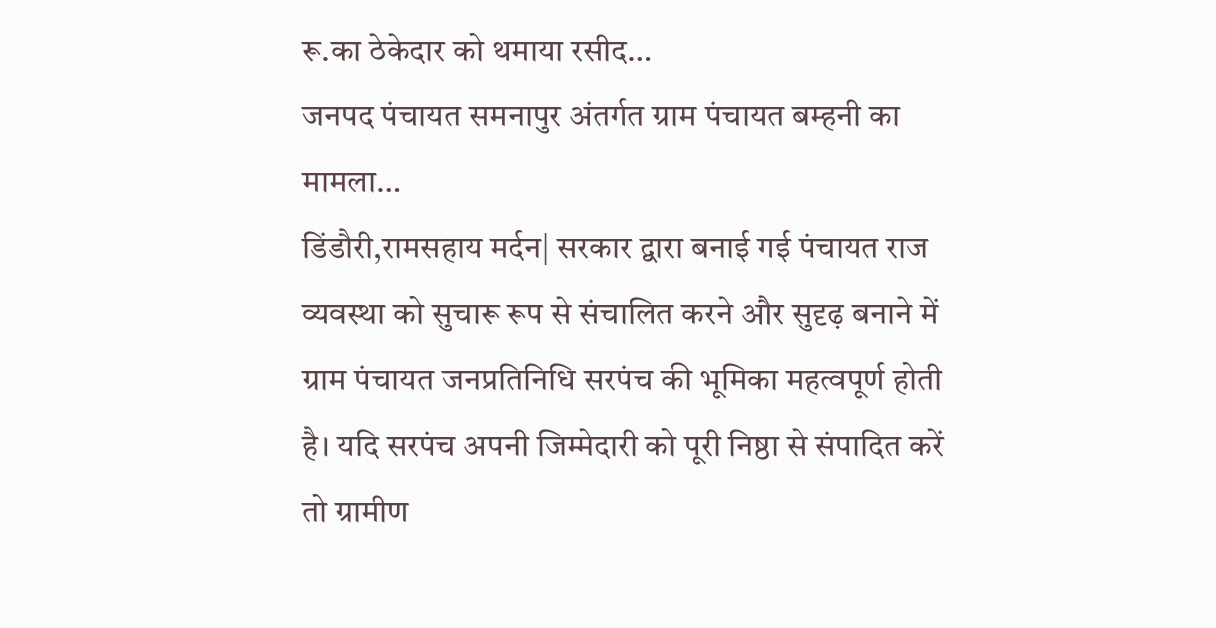रू.का ठेकेदार को थमाया रसीद…
जनपद पंचायत समनापुर अंतर्गत ग्राम पंचायत बम्हनी का मामला…
डिंडौरी,रामसहाय मर्दन| सरकार द्वारा बनाई गई पंचायत राज व्यवस्था को सुचारू रूप से संचालित करने और सुदृढ़ बनाने में ग्राम पंचायत जनप्रतिनिधि सरपंच की भूमिका महत्वपूर्ण होती है। यदि सरपंच अपनी जिम्मेदारी को पूरी निष्ठा से संपादित करें तो ग्रामीण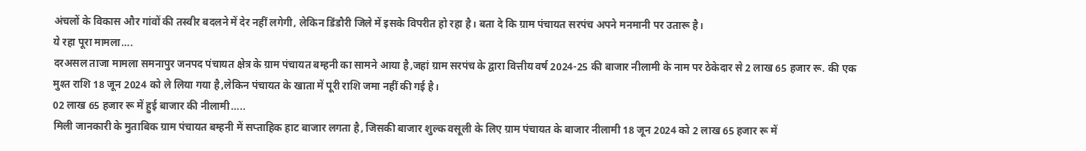अंचलों के विकास और गांवों की तस्वीर बदलने में देर नहीं लगेगी, लेकिन डिंडौरी जिले में इसके विपरीत हो रहा है। बता दे कि ग्राम पंचायत सरपंच अपने मनमानी पर उतारू है।
ये रहा पूरा मामला….
दरअसल ताजा मामला समनापुर जनपद पंचायत क्षेत्र के ग्राम पंचायत बम्हनी का सामने आया है,जहां ग्राम सरपंच के द्वारा वित्तीय वर्ष 2024-25 की बाजार नीलामी के नाम पर ठेकेदार से 2 लाख 65 हजार रू. की एक मुश्त राशि 18 जून 2024 को ले लिया गया है,लेकिन पंचायत के खाता में पूरी राशि जमा नहीं की गई है।
02 लाख 65 हजार रू में हुई बाजार की नीलामी…..
मिली जानकारी के मुताबिक ग्राम पंचायत बम्हनी में सप्ताहिक हाट बाजार लगता है, जिसकी बाजार शुल्क वसूली के लिए ग्राम पंचायत के बाजार नीलामी 18 जून 2024 को 2 लाख 65 हजार रू में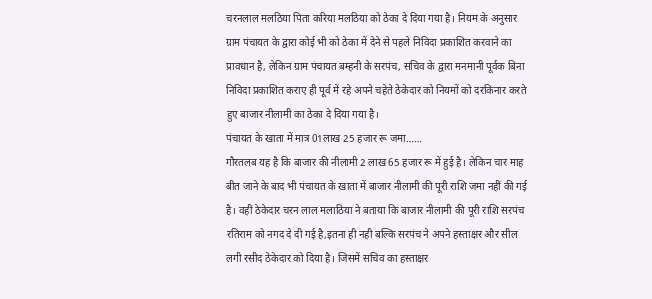चरनलाल मलठिया पिता करिया मलठिया को ठेका दे दिया गया है। नियम के अनुसार ग्राम पंचायत के द्वारा कोई भी को ठेका में देने से पहले निविदा प्रकाशित करवाने का प्रावधान है, लेकिन ग्राम पंचायत बम्हनी के सरपंच, सचिव के द्वारा मनमानी पूर्वक बिना निविदा प्रकाशित कराए ही पूर्व में रहे अपने चहेते ठेकेदार को नियमों को दरकिनार करते हुए बाजार नीलामी का ठेका दे दिया गया है।
पंचायत के खाता में मात्र 01लाख 25 हजार रू जमा……
गौरतलब यह है कि बाजार की नीलामी 2 लाख 65 हजार रू में हुई है। लेकिन चार माह बीत जाने के बाद भी पंचायत के खाता में बाजार नीलामी की पूरी राशि जमा नहीं की गई है। वहीं ठेकेदार चरन लाल मलाठिया ने बताया कि बाजार नीलामी की पूरी राशि सरपंच रतिराम को नगद दे दी गई है,इतना ही नही बल्कि सरपंच ने अपने हस्ताक्षर और सील लगी रसीद ठेकेदार को दिया है। जिसमें सचिव का हस्ताक्षर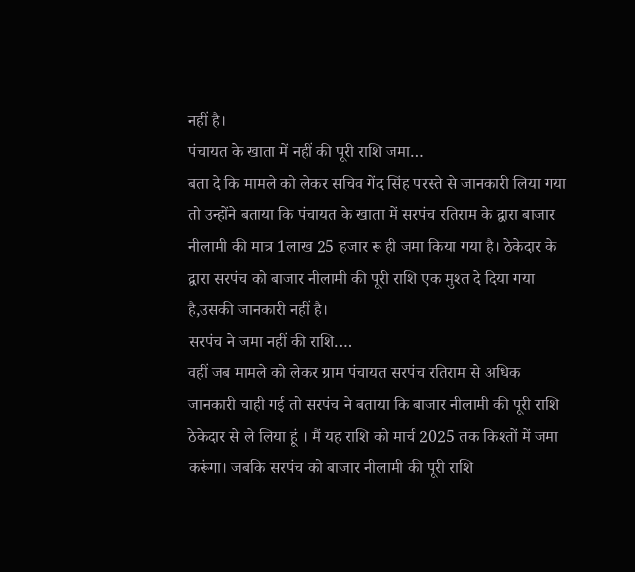नहीं है।
पंचायत के खाता में नहीं की पूरी राशि जमा…
बता दे कि मामले को लेकर सचिव गेंद सिंह परस्ते से जानकारी लिया गया तो उन्होंने बताया कि पंचायत के खाता में सरपंच रतिराम के द्वारा बाजार नीलामी की मात्र 1लाख 25 हजार रू ही जमा किया गया है। ठेकेदार के द्वारा सरपंच को बाजार नीलामी की पूरी राशि एक मुश्त दे दिया गया है,उसकी जानकारी नहीं है।
सरपंच ने जमा नहीं की राशि….
वहीं जब मामले को लेकर ग्राम पंचायत सरपंच रतिराम से अधिक जानकारी चाही गई तो सरपंच ने बताया कि बाजार नीलामी की पूरी राशि ठेकेदार से ले लिया हूं । मैं यह राशि को मार्च 2025 तक किश्तों में जमा करूंगा। जबकि सरपंच को बाजार नीलामी की पूरी राशि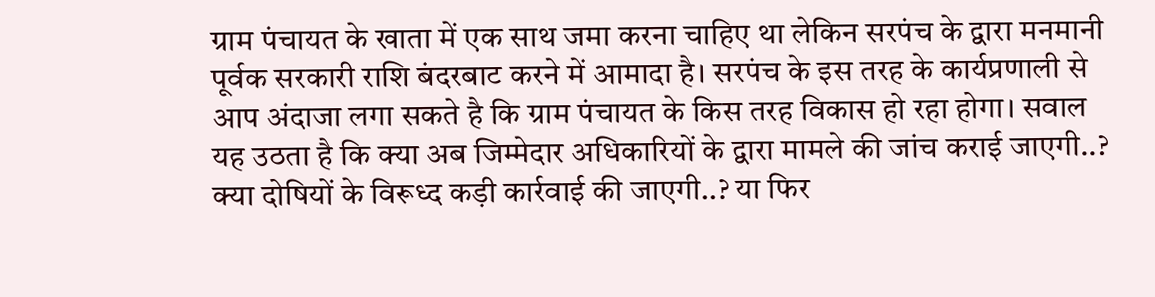ग्राम पंचायत के खाता में एक साथ जमा करना चाहिए था लेकिन सरपंच के द्वारा मनमानी पूर्वक सरकारी राशि बंदरबाट करने में आमादा है। सरपंच के इस तरह के कार्यप्रणाली से आप अंदाजा लगा सकते है कि ग्राम पंचायत के किस तरह विकास हो रहा होगा। सवाल यह उठता है कि क्या अब जिम्मेदार अधिकारियों के द्वारा मामले की जांच कराई जाएगी..? क्या दोषियों के विरूध्द कड़ी कार्रवाई की जाएगी..? या फिर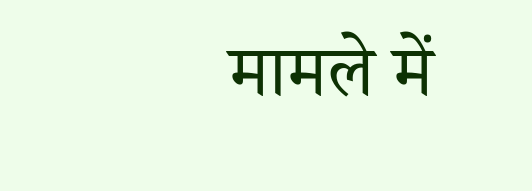मामले में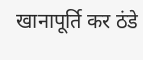खानापूर्ति कर ठंडे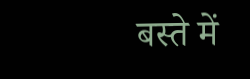बस्ते में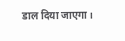डाल दिया जाएगा।